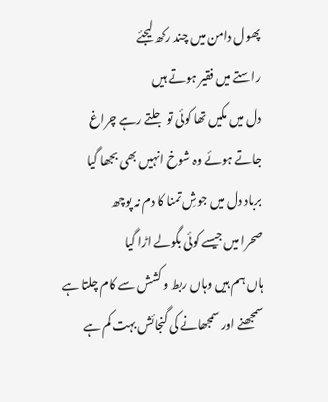پھول دامن میں چند رکھ لیجئے
راستے میں فقیر ہوتے ہیں
دل میں مکیں تھا کوئی تو جلتے رہے چراغ
جاتے ہوئے وہ شوخ انہیں بھی بجھا گیا
برباد دل میں جوشِ تمنا کا دم نہ پوچھ
صحرا میں جیسے کوئی بگولے اڑا گیا
ہاں ہم ہیں وہاں ربط و کشش سے کام چلتا ہے
سمجھنے اور سمجھانے کی گنجائش بہت کم ہے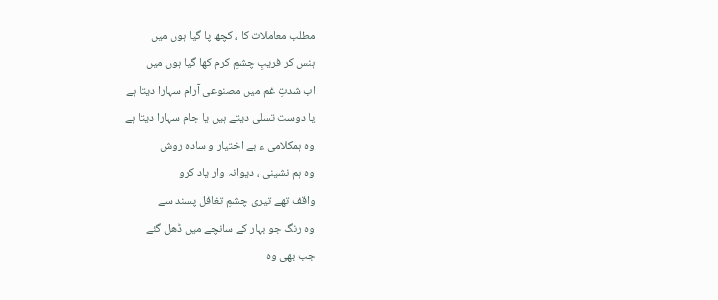مطلب معاملات کا ، کچھ پا گیا ہوں میں
ہنس کر فریبِ چشمِ کرم کھا گیا ہوں میں
اب شدتِ غم میں مصنوعی آرام سہارا دیتا ہے
یا دوست تسلی دیتے ہیں یا جام سہارا دیتا ہے
وہ ہمکلامی ء بے اختیار و سادہ روش
وہ ہم نشینی ، دیوانہ وار یاد کرو
واقف تھے تیری چشمِ تغافل پسند سے
وہ رنگ جو بہار کے سانچے میں ڈھل گئے
جب بھی وہ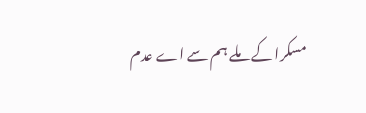مسکرا کے ملے ہم سے اے عدم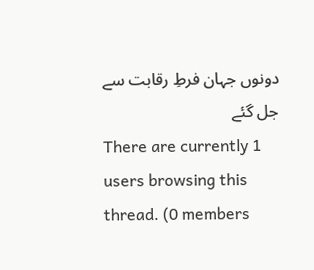دونوں جہان فرطِ رقابت سے جل گئے
There are currently 1 users browsing this thread. (0 members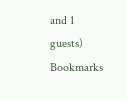and 1 guests)
Bookmarks